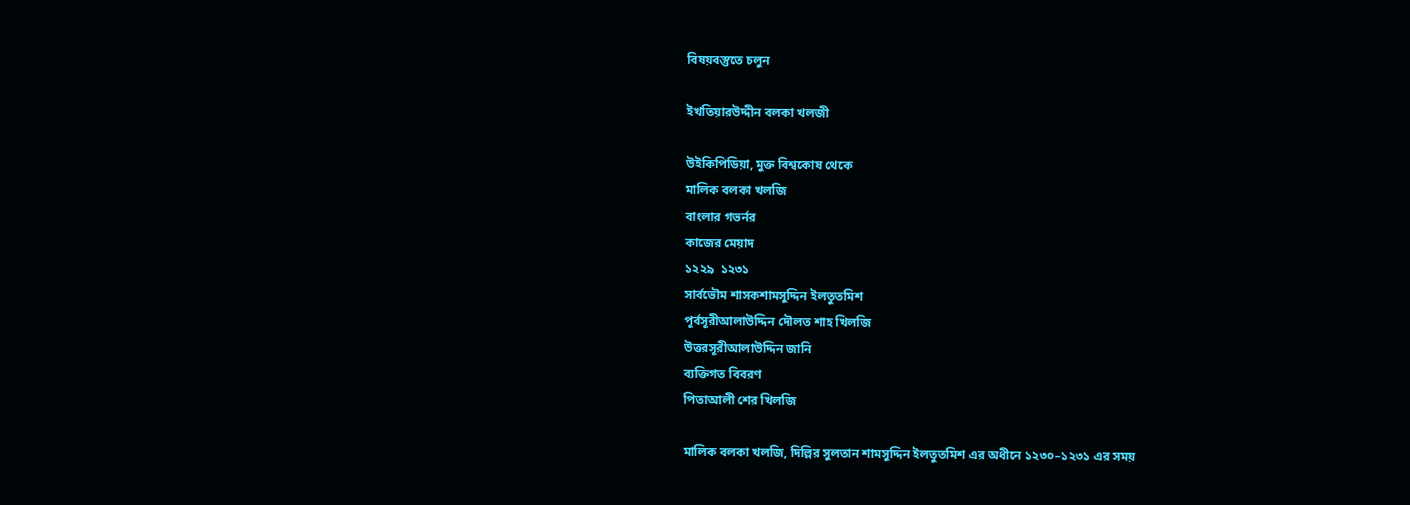বিষয়বস্তুতে চলুন

ইখতিয়ারউদ্দীন বলকা খলজী

উইকিপিডিয়া, মুক্ত বিশ্বকোষ থেকে
মালিক বলকা খলজি
বাংলার গভর্নর
কাজের মেয়াদ
১২২৯  ১২৩১
সার্বভৌম শাসকশামসুদ্দিন ইলতুতমিশ
পূর্বসূরীআলাউদ্দিন দৌলত শাহ খিলজি
উত্তরসূরীআলাউদ্দিন জানি
ব্যক্তিগত বিবরণ
পিতাআলী শের খিলজি

মালিক বলকা খলজি, দিল্লির সুলতান শামসুদ্দিন ইলতুতমিশ এর অধীনে ১২৩০–১২৩১ এর সময়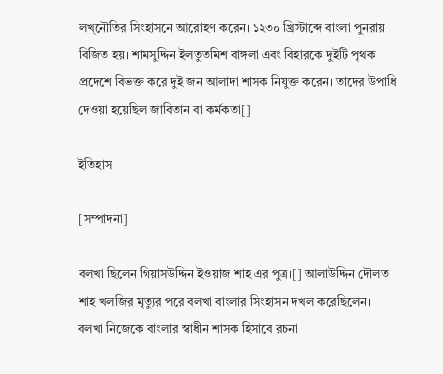লখ্নৌতির সিংহাসনে আরোহণ করেন। ১২৩০ খ্রিস্টাব্দে বাংলা পুনরায় বিজিত হয়। শামসুদ্দিন ইলতুতমিশ বাঙ্গলা এবং বিহারকে দুইটি পৃথক প্রদেশে বিভক্ত করে দুই জন আলাদা শাসক নিযুক্ত করেন। তাদের উপাধি দেওয়া হয়েছিল জাবিতান বা কর্মকতা[]

ইতিহাস

[সম্পাদনা]

বলখা ছিলেন গিয়াসউদ্দিন ইওয়াজ শাহ এর পুত্র।[] আলাউদ্দিন দৌলত শাহ খলজির মৃত্যুর পরে বলখা বাংলার সিংহাসন দখল করেছিলেন। বলখা নিজেকে বাংলার স্বাধীন শাসক হিসাবে রচনা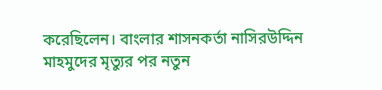করেছিলেন। বাংলার শাসনকর্তা নাসিরউদ্দিন মাহমুদের মৃত্যুর পর নতুন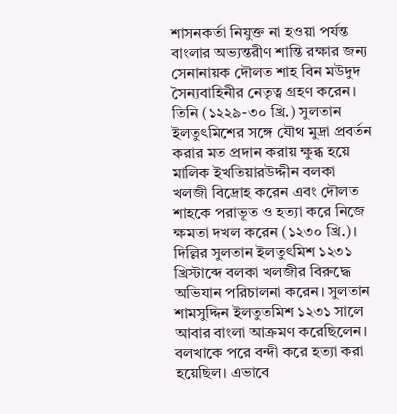শাসনকর্তা নিযুক্ত না হওয়া পর্যন্ত বাংলার অভ্যন্তরীণ শান্তি রক্ষার জন্য সেনানায়ক দৌলত শাহ বিন মউদুদ সৈন্যবাহিনীর নেতৃত্ব গ্রহণ করেন। তিনি (১২২৯-৩০ খ্রি.) সুলতান ইলতুৎমিশের সঙ্গে যৌথ মুদ্রা প্রবর্তন করার মত প্রদান করায় ক্ষুব্ধ হয়ে মালিক ইখতিয়ারউদ্দীন বলকা খলজী বিদ্রোহ করেন এবং দৌলত শাহকে পরাভূত ও হত্যা করে নিজে ক্ষমতা দখল করেন (১২৩০ খ্রি.)। দিল্লির সুলতান ইলতুৎমিশ ১২৩১ খ্রিস্টাব্দে বলকা খলজীর বিরুদ্ধে অভিযান পরিচালনা করেন। সুলতান শামসুদ্দিন ইলতুতমিশ ১২৩১ সালে আবার বাংলা আক্রমণ করেছিলেন। বলখাকে পরে বন্দী করে হত্যা করা হয়েছিল। এভাবে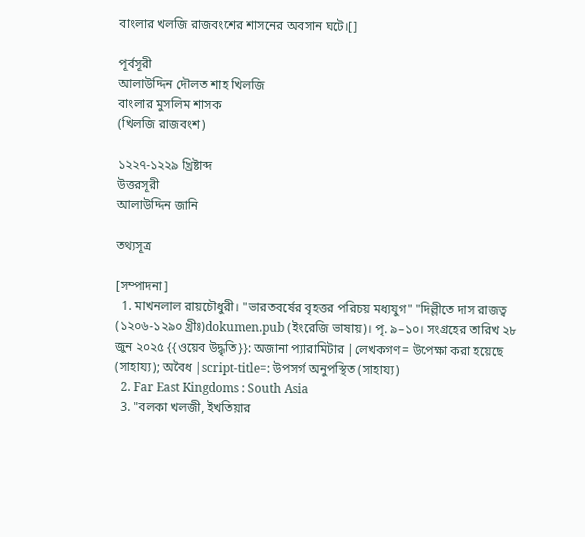বাংলার খলজি রাজবংশের শাসনের অবসান ঘটে।[]

পূর্বসূরী
আলাউদ্দিন দৌলত শাহ খিলজি
বাংলার মুসলিম শাসক
(খিলজি রাজবংশ)

১২২৭-১২২৯ খ্রিষ্টাব্দ
উত্তরসূরী
আলাউদ্দিন জানি

তথ্যসূত্র

[সম্পাদনা]
  1. মাখনলাল রায়চৌধুরী। "ভারতবর্ষের বৃহত্তর পরিচয় মধ্যযুগ" "দিল্লীতে দাস রাজত্ব (১২০৬-১২৯০ খ্রীঃ)dokumen.pub (ইংরেজি ভাষায়)। পৃ. ৯–১০। সংগ্রহের তারিখ ২৮ জুন ২০২৫ {{ওয়েব উদ্ধৃতি}}: অজানা প্যারামিটার |লেখকগণ= উপেক্ষা করা হয়েছে (সাহায্য); অবৈধ |script-title=: উপসর্গ অনুপস্থিত (সাহায্য)
  2. Far East Kingdoms : South Asia
  3. "বলকা খলজী, ইখতিয়ার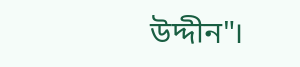উদ্দীন"।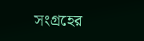সংগ্রহের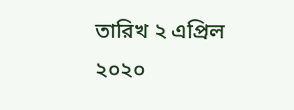তারিখ ২ এপ্রিল ২০২০